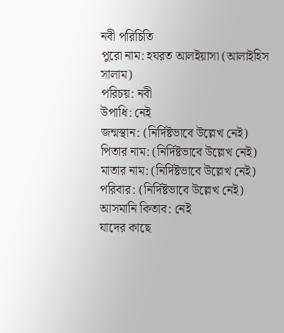নবী পরিচিতি
পুরো নাম: হযরত আলইয়াসা (আলাইহিস সালাম)
পরিচয়: নবী
উপাধি: নেই
জন্মস্থান: (নির্দিষ্টভাবে উল্লেখ নেই)
পিতার নাম: (নির্দিষ্টভাবে উল্লেখ নেই)
মাতার নাম: (নির্দিষ্টভাবে উল্লেখ নেই)
পরিবার: (নির্দিষ্টভাবে উল্লেখ নেই)
আসমানি কিতাব: নেই
যাদের কাছে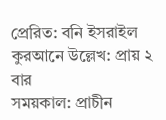প্রেরিত: বনি ইসরাইল
কুরআনে উল্লেখ: প্রায় ২ বার
সময়কাল: প্রাচীন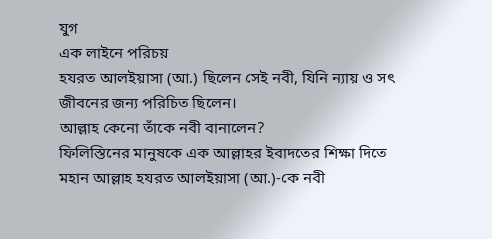যুগ
এক লাইনে পরিচয়
হযরত আলইয়াসা (আ.) ছিলেন সেই নবী, যিনি ন্যায় ও সৎ জীবনের জন্য পরিচিত ছিলেন।
আল্লাহ কেনো তাঁকে নবী বানালেন?
ফিলিস্তিনের মানুষকে এক আল্লাহর ইবাদতের শিক্ষা দিতে মহান আল্লাহ হযরত আলইয়াসা (আ.)-কে নবী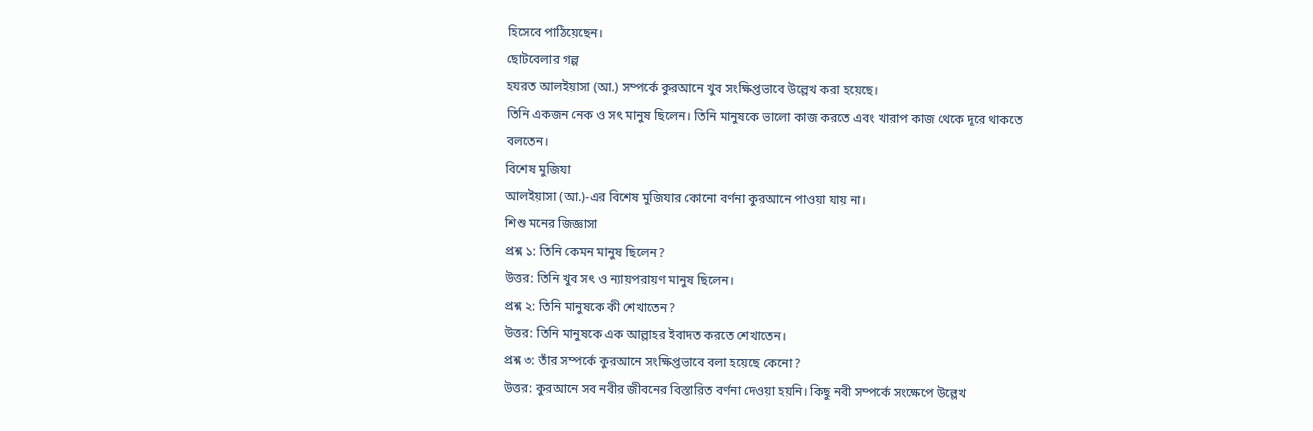হিসেবে পাঠিয়েছেন।
ছোটবেলার গল্প
হযরত আলইয়াসা (আ.) সম্পর্কে কুরআনে খুব সংক্ষিপ্তভাবে উল্লেখ করা হয়েছে।
তিনি একজন নেক ও সৎ মানুষ ছিলেন। তিনি মানুষকে ভালো কাজ করতে এবং খারাপ কাজ থেকে দূরে থাকতে বলতেন।
বিশেষ মুজিযা
আলইয়াসা (আ.)-এর বিশেষ মুজিযার কোনো বর্ণনা কুরআনে পাওয়া যায় না।
শিশু মনের জিজ্ঞাসা
প্রশ্ন ১: তিনি কেমন মানুষ ছিলেন?
উত্তর: তিনি খুব সৎ ও ন্যায়পরায়ণ মানুষ ছিলেন।
প্রশ্ন ২: তিনি মানুষকে কী শেখাতেন?
উত্তর: তিনি মানুষকে এক আল্লাহর ইবাদত করতে শেখাতেন।
প্রশ্ন ৩: তাঁর সম্পর্কে কুরআনে সংক্ষিপ্তভাবে বলা হয়েছে কেনো?
উত্তর: কুরআনে সব নবীর জীবনের বিস্তারিত বর্ণনা দেওয়া হয়নি। কিছু নবী সম্পর্কে সংক্ষেপে উল্লেখ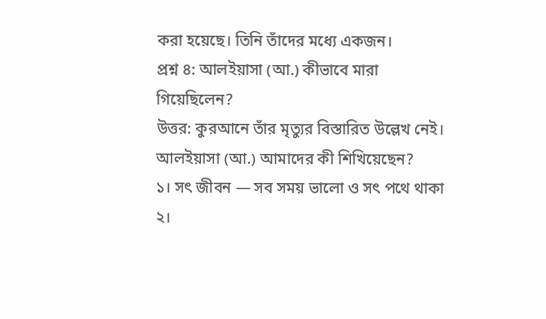করা হয়েছে। তিনি তাঁদের মধ্যে একজন।
প্রশ্ন ৪: আলইয়াসা (আ.) কীভাবে মারা গিয়েছিলেন?
উত্তর: কুরআনে তাঁর মৃত্যুর বিস্তারিত উল্লেখ নেই।
আলইয়াসা (আ.) আমাদের কী শিখিয়েছেন?
১। সৎ জীবন — সব সময় ভালো ও সৎ পথে থাকা
২।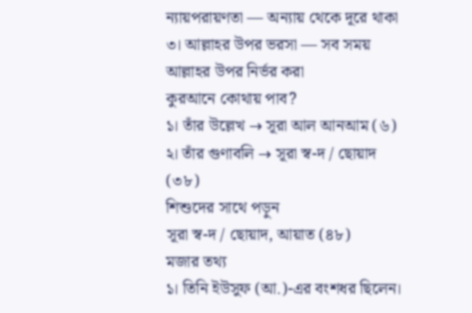ন্যায়পরায়ণতা — অন্যায় থেকে দূরে থাকা
৩। আল্লাহর উপর ভরসা — সব সময় আল্লাহর উপর নির্ভর করা
কুরআনে কোথায় পাব?
১। তাঁর উল্লেখ → সূরা আল আনআম (৬)
২। তাঁর গুণাবলি → সূরা স্ব-দ / ছোয়াদ (৩৮)
শিশুদের সাথে পড়ুন
সূরা স্ব-দ / ছোয়াদ, আয়াত (৪৮)
মজার তথ্য
১। তিনি ইউসুফ (আ.)-এর বংশধর ছিলেন।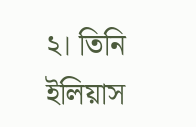২। তিনি ইলিয়াস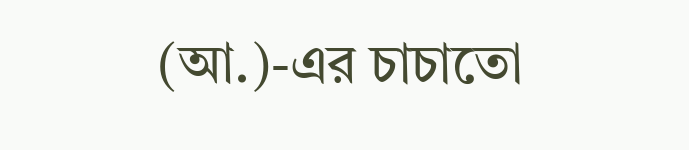(আ.)-এর চাচাতো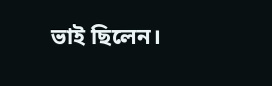ভাই ছিলেন।